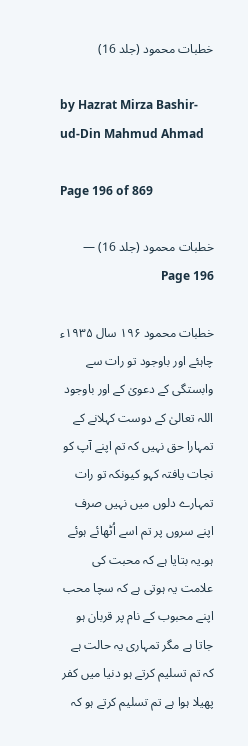خطبات محمود (جلد 16)

by Hazrat Mirza Bashir-ud-Din Mahmud Ahmad

Page 196 of 869

خطبات محمود (جلد 16) — Page 196

خطبات محمود ۱۹۶ سال ۱۹۳۵ء چاہئے اور باوجود تو رات سے وابستگی کے دعویٰ کے اور باوجود اللہ تعالیٰ کے دوست کہلانے کے تمہارا حق نہیں کہ تم اپنے آپ کو نجات یافتہ کہو کیونکہ تو رات تمہارے دلوں میں نہیں صرف اپنے سروں پر تم اسے اُٹھائے ہوئے ہو۔یہ بتایا ہے کہ محبت کی علامت یہ ہوتی ہے کہ سچا محب اپنے محبوب کے نام پر قربان ہو جاتا ہے مگر تمہاری یہ حالت ہے کہ تم تسلیم کرتے ہو دنیا میں کفر پھیلا ہوا ہے تم تسلیم کرتے ہو کہ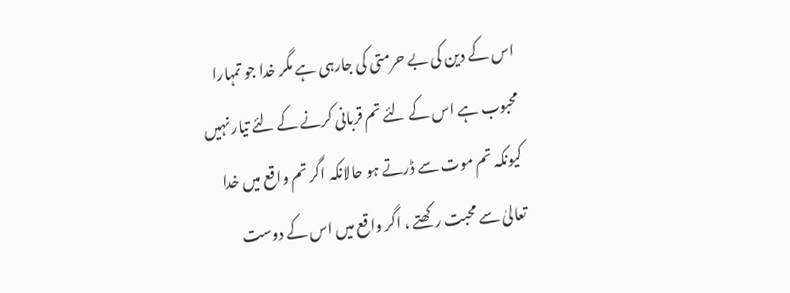اس کے دین کی بے حرمتی کی جارہی ہے مگر خدا جو تمہارا محبوب ہے اس کے لئے تم قربانی کرنے کے لئے تیار نہیں کیونکہ تم موت سے ڈرتے ہو حالانکہ اگر تم واقع میں خدا تعالیٰ سے محبت رکھتے ، اگر واقع میں اس کے دوست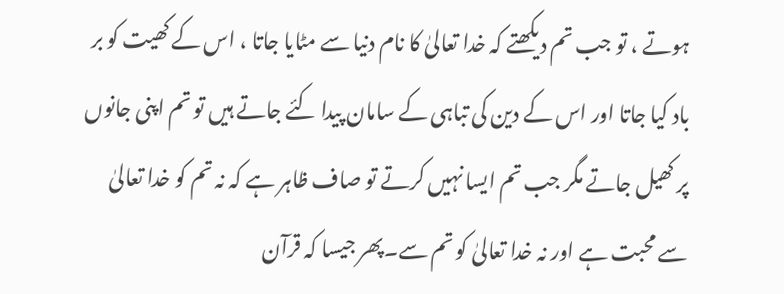ہوتے ، تو جب تم دیکھتے کہ خدا تعالیٰ کا نام دنیا سے مٹایا جاتا ، اس کے کھیت کو بر باد کیا جاتا اور اس کے دین کی تباہی کے سامان پیدا کئے جاتے ہیں تو تم اپنی جانوں پر کھیل جاتے مگر جب تم ایسا نہیں کرتے تو صاف ظاہر ہے کہ نہ تم کو خدا تعالیٰ سے محبت ہے اور نہ خدا تعالیٰ کو تم سے۔پھر جیسا کہ قرآن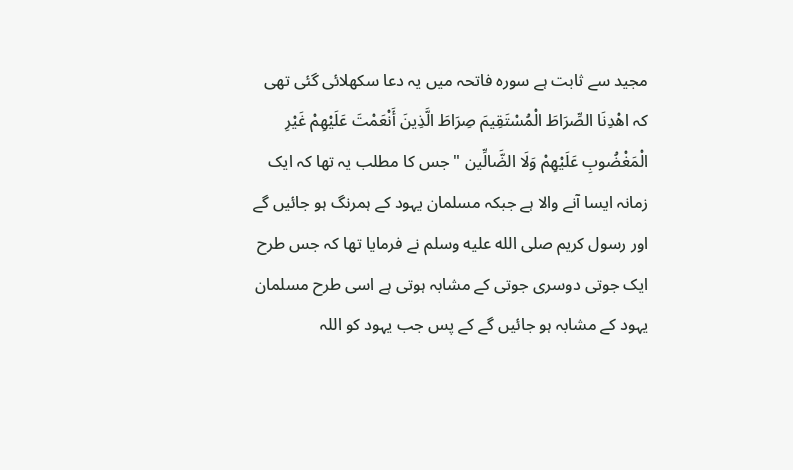مجید سے ثابت ہے سورہ فاتحہ میں یہ دعا سکھلائی گئی تھی کہ اهْدِنَا الصِّرَاطَ الْمُسْتَقِيمَ صِرَاطَ الَّذِينَ أَنْعَمْتَ عَلَيْهِمْ غَيْرِ الْمَغْضُوبِ عَلَيْهِمْ وَلَا الضَّالِّين " جس کا مطلب یہ تھا کہ ایک زمانہ ایسا آنے والا ہے جبکہ مسلمان یہود کے ہمرنگ ہو جائیں گے اور رسول کریم صلى الله عليه وسلم نے فرمایا تھا کہ جس طرح ایک جوتی دوسری جوتی کے مشابہ ہوتی ہے اسی طرح مسلمان یہود کے مشابہ ہو جائیں گے کے پس جب یہود کو اللہ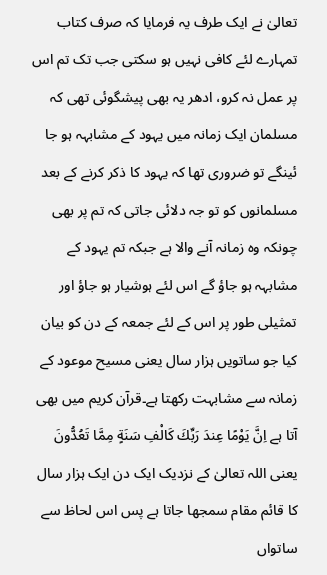تعالیٰ نے ایک طرف یہ فرمایا کہ صرف کتاب تمہارے لئے کافی نہیں ہو سکتی جب تک تم اس پر عمل نہ کرو، ادھر یہ بھی پیشگوئی تھی کہ مسلمان ایک زمانہ میں یہود کے مشابہہ ہو جا ئینگے تو ضروری تھا کہ یہود کا ذکر کرنے کے بعد مسلمانوں کو تو جہ دلائی جاتی کہ تم پر بھی چونکہ وہ زمانہ آنے والا ہے جبکہ تم یہود کے مشابہہ ہو جاؤ گے اس لئے ہوشیار ہو جاؤ اور تمثیلی طور پر اس کے لئے جمعہ کے دن کو بیان کیا جو ساتویں ہزار سال یعنی مسیح موعود کے زمانہ سے مشابہت رکھتا ہے۔قرآن کریم میں بھی آتا ہے اِنَّ يَوْمًا عِندَ رَبِّكَ كَالْفِ سَنَةٍ مِمَّا تَعُدُّونَ یعنی اللہ تعالیٰ کے نزدیک ایک دن ایک ہزار سال کا قائم مقام سمجھا جاتا ہے پس اس لحاظ سے ساتواں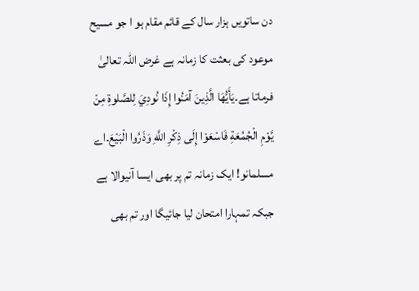دن ساتویں ہزار سال کے قائم مقام ہو ا جو مسیح موعود کی بعثت کا زمانہ ہے غرض اللہ تعالیٰ فرماتا ہے۔يَأَيُّهَا الَّذِينَ آمَنُوا إِذَا نُودِيَ لِلصَّلوةِ مِنْ يَّوْمِ الْجُمُعَةِ فَاسْعَوْا إِلَى ذِكْرِ اللَّهِ وَذَرُوا الْبَيْعَ۔اے مسلمانو! ایک زمانہ تم پر بھی ایسا آنیوالا ہے جبکہ تمہارا امتحان لیا جائیگا اور تم بھی